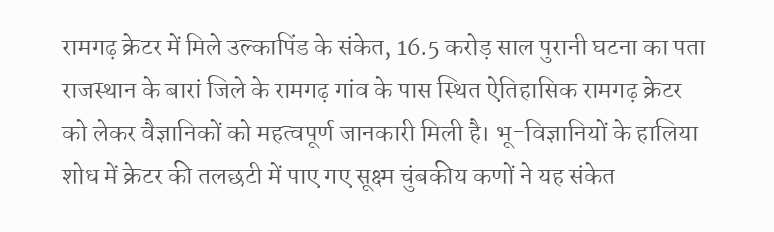रामगढ़ क्रेटर में मिले उल्कापिंड के संकेत, 16.5 करोड़ साल पुरानी घटना का पता
राजस्थान के बारां जिले के रामगढ़ गांव के पास स्थित ऐतिहासिक रामगढ़ क्रेटर को लेकर वैज्ञानिकों को महत्वपूर्ण जानकारी मिली है। भू-विज्ञानियों के हालिया शोध में क्रेटर की तलछटी में पाए गए सूक्ष्म चुंबकीय कणों ने यह संकेत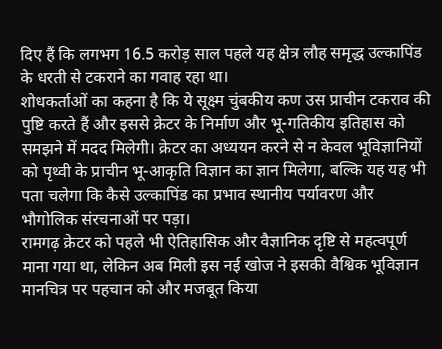दिए हैं कि लगभग 16.5 करोड़ साल पहले यह क्षेत्र लौह समृद्ध उल्कापिंड के धरती से टकराने का गवाह रहा था।
शोधकर्ताओं का कहना है कि ये सूक्ष्म चुंबकीय कण उस प्राचीन टकराव की पुष्टि करते हैं और इससे क्रेटर के निर्माण और भू-गतिकीय इतिहास को समझने में मदद मिलेगी। क्रेटर का अध्ययन करने से न केवल भूविज्ञानियों को पृथ्वी के प्राचीन भू-आकृति विज्ञान का ज्ञान मिलेगा, बल्कि यह यह भी पता चलेगा कि कैसे उल्कापिंड का प्रभाव स्थानीय पर्यावरण और भौगोलिक संरचनाओं पर पड़ा।
रामगढ़ क्रेटर को पहले भी ऐतिहासिक और वैज्ञानिक दृष्टि से महत्वपूर्ण माना गया था, लेकिन अब मिली इस नई खोज ने इसकी वैश्विक भूविज्ञान मानचित्र पर पहचान को और मजबूत किया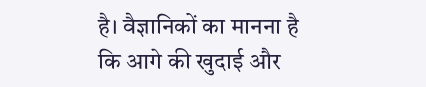है। वैज्ञानिकों का मानना है कि आगे की खुदाई और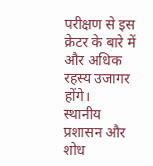परीक्षण से इस क्रेटर के बारे में और अधिक रहस्य उजागर होंगे।
स्थानीय प्रशासन और शोध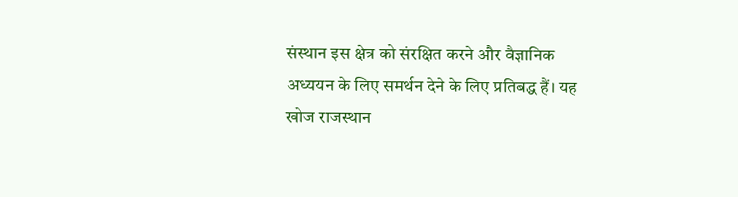संस्थान इस क्षेत्र को संरक्षित करने और वैज्ञानिक अध्ययन के लिए समर्थन देने के लिए प्रतिबद्ध हैं। यह खोज राजस्थान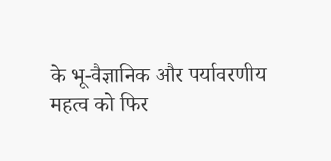के भू-वैज्ञानिक और पर्यावरणीय महत्व को फिर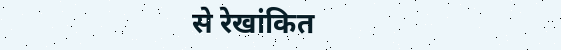से रेखांकित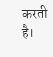करती है।